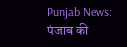Punjab News: पंजाब की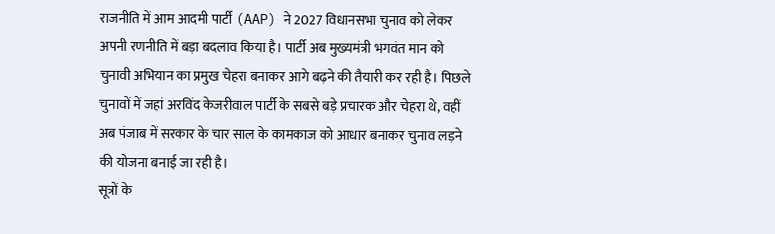राजनीति में आम आदमी पार्टी (AAP) ने 2027 विधानसभा चुनाव को लेकर अपनी रणनीति में बड़ा बदलाव किया है। पार्टी अब मुख्यमंत्री भगवंत मान को चुनावी अभियान का प्रमुख चेहरा बनाकर आगे बढ़ने की तैयारी कर रही है। पिछले चुनावों में जहां अरविंद केजरीवाल पार्टी के सबसे बड़े प्रचारक और चेहरा थे, वहीं अब पंजाब में सरकार के चार साल के कामकाज को आधार बनाकर चुनाव लड़ने की योजना बनाई जा रही है।
सूत्रों के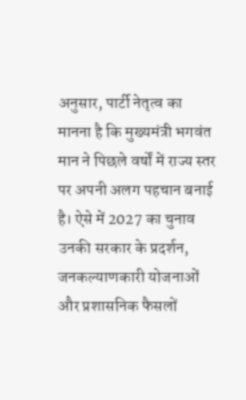अनुसार, पार्टी नेतृत्व का मानना है कि मुख्यमंत्री भगवंत मान ने पिछले वर्षों में राज्य स्तर पर अपनी अलग पहचान बनाई है। ऐसे में 2027 का चुनाव उनकी सरकार के प्रदर्शन, जनकल्याणकारी योजनाओं और प्रशासनिक फैसलों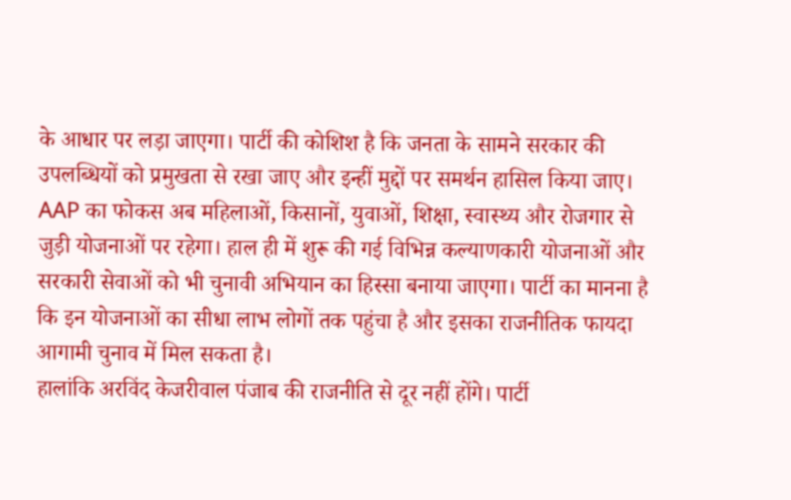के आधार पर लड़ा जाएगा। पार्टी की कोशिश है कि जनता के सामने सरकार की उपलब्धियों को प्रमुखता से रखा जाए और इन्हीं मुद्दों पर समर्थन हासिल किया जाए।
AAP का फोकस अब महिलाओं, किसानों, युवाओं, शिक्षा, स्वास्थ्य और रोजगार से जुड़ी योजनाओं पर रहेगा। हाल ही में शुरू की गई विभिन्न कल्याणकारी योजनाओं और सरकारी सेवाओं को भी चुनावी अभियान का हिस्सा बनाया जाएगा। पार्टी का मानना है कि इन योजनाओं का सीधा लाभ लोगों तक पहुंचा है और इसका राजनीतिक फायदा आगामी चुनाव में मिल सकता है।
हालांकि अरविंद केजरीवाल पंजाब की राजनीति से दूर नहीं होंगे। पार्टी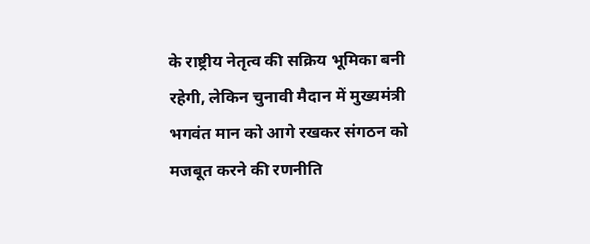के राष्ट्रीय नेतृत्व की सक्रिय भूमिका बनी रहेगी, लेकिन चुनावी मैदान में मुख्यमंत्री भगवंत मान को आगे रखकर संगठन को मजबूत करने की रणनीति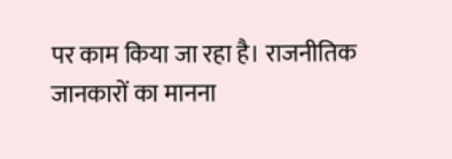पर काम किया जा रहा है। राजनीतिक जानकारों का मानना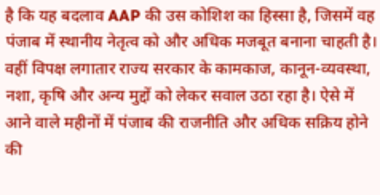है कि यह बदलाव AAP की उस कोशिश का हिस्सा है, जिसमें वह पंजाब में स्थानीय नेतृत्व को और अधिक मजबूत बनाना चाहती है।
वहीं विपक्ष लगातार राज्य सरकार के कामकाज, कानून-व्यवस्था, नशा, कृषि और अन्य मुद्दों को लेकर सवाल उठा रहा है। ऐसे में आने वाले महीनों में पंजाब की राजनीति और अधिक सक्रिय होने की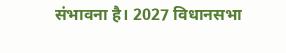संभावना है। 2027 विधानसभा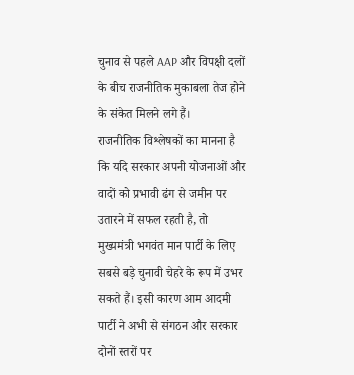चुनाव से पहले AAP और विपक्षी दलों के बीच राजनीतिक मुकाबला तेज होने के संकेत मिलने लगे हैं।
राजनीतिक विश्लेषकों का मानना है कि यदि सरकार अपनी योजनाओं और वादों को प्रभावी ढंग से जमीन पर उतारने में सफल रहती है, तो मुख्यमंत्री भगवंत मान पार्टी के लिए सबसे बड़े चुनावी चेहरे के रूप में उभर सकते हैं। इसी कारण आम आदमी पार्टी ने अभी से संगठन और सरकार दोनों स्तरों पर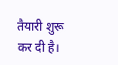तैयारी शुरू कर दी है।